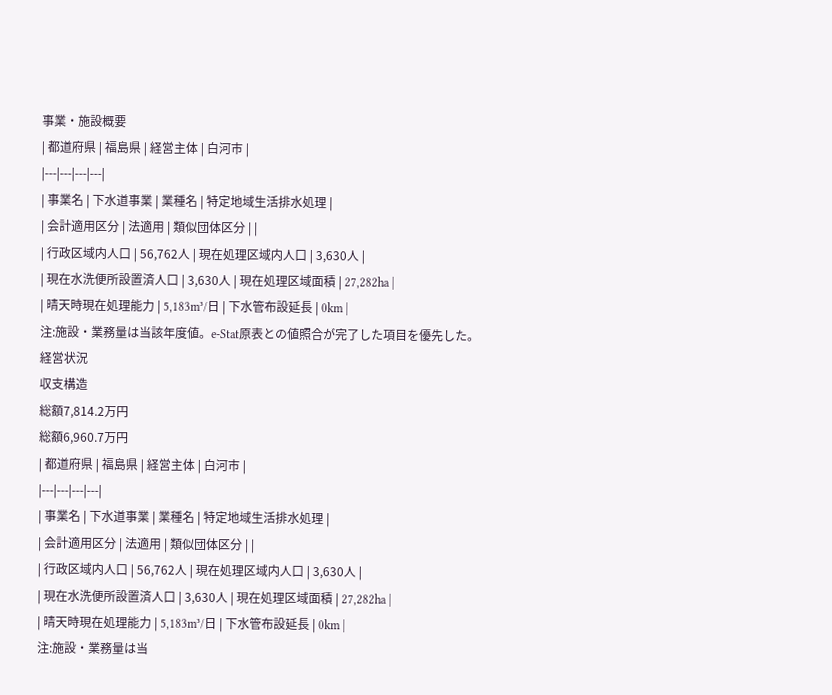事業・施設概要
| 都道府県 | 福島県 | 経営主体 | 白河市 |
|---|---|---|---|
| 事業名 | 下水道事業 | 業種名 | 特定地域生活排水処理 |
| 会計適用区分 | 法適用 | 類似団体区分 | |
| 行政区域内人口 | 56,762人 | 現在処理区域内人口 | 3,630人 |
| 現在水洗便所設置済人口 | 3,630人 | 現在処理区域面積 | 27,282ha |
| 晴天時現在処理能力 | 5,183m³/日 | 下水管布設延長 | 0km |
注:施設・業務量は当該年度値。e-Stat原表との値照合が完了した項目を優先した。
経営状況
収支構造
総額7,814.2万円
総額6,960.7万円
| 都道府県 | 福島県 | 経営主体 | 白河市 |
|---|---|---|---|
| 事業名 | 下水道事業 | 業種名 | 特定地域生活排水処理 |
| 会計適用区分 | 法適用 | 類似団体区分 | |
| 行政区域内人口 | 56,762人 | 現在処理区域内人口 | 3,630人 |
| 現在水洗便所設置済人口 | 3,630人 | 現在処理区域面積 | 27,282ha |
| 晴天時現在処理能力 | 5,183m³/日 | 下水管布設延長 | 0km |
注:施設・業務量は当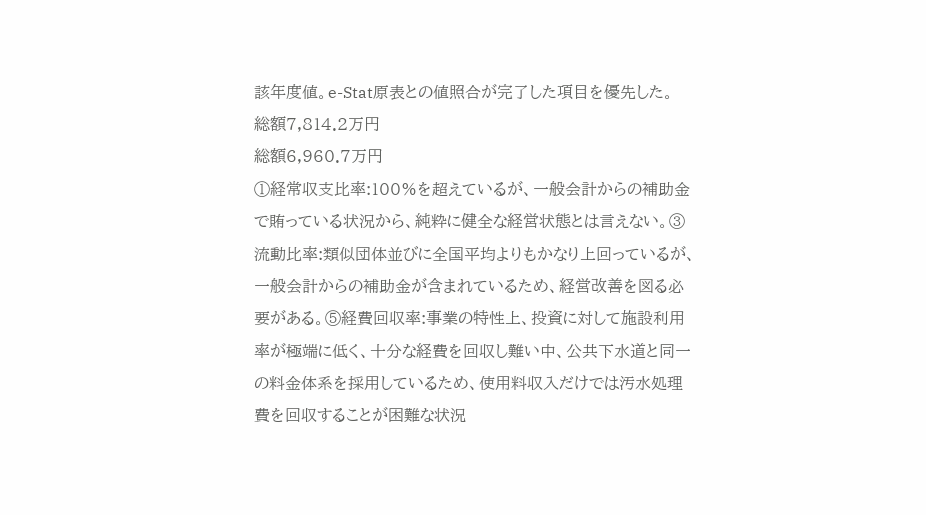該年度値。e-Stat原表との値照合が完了した項目を優先した。
総額7,814.2万円
総額6,960.7万円
①経常収支比率:100%を超えているが、一般会計からの補助金で賄っている状況から、純粋に健全な経営状態とは言えない。③流動比率:類似団体並びに全国平均よりもかなり上回っているが、一般会計からの補助金が含まれているため、経営改善を図る必要がある。⑤経費回収率:事業の特性上、投資に対して施設利用率が極端に低く、十分な経費を回収し難い中、公共下水道と同一の料金体系を採用しているため、使用料収入だけでは汚水処理費を回収することが困難な状況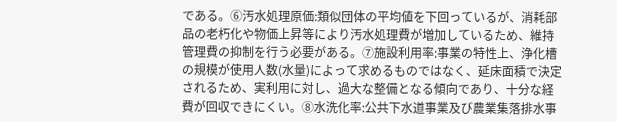である。⑥汚水処理原価:類似団体の平均値を下回っているが、消耗部品の老朽化や物価上昇等により汚水処理費が増加しているため、維持管理費の抑制を行う必要がある。⑦施設利用率:事業の特性上、浄化槽の規模が使用人数(水量)によって求めるものではなく、延床面積で決定されるため、実利用に対し、過大な整備となる傾向であり、十分な経費が回収できにくい。⑧水洗化率:公共下水道事業及び農業集落排水事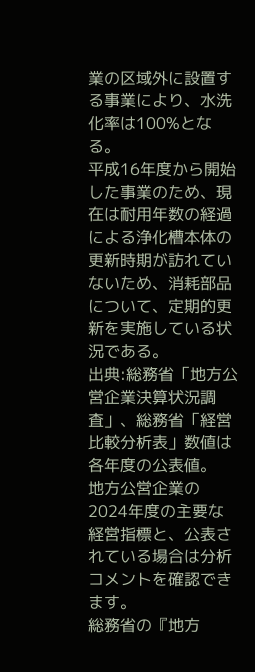業の区域外に設置する事業により、水洗化率は100%となる。
平成16年度から開始した事業のため、現在は耐用年数の経過による浄化槽本体の更新時期が訪れていないため、消耗部品について、定期的更新を実施している状況である。
出典:総務省「地方公営企業決算状況調査」、総務省「経営比較分析表」数値は各年度の公表値。
地方公営企業の2024年度の主要な経営指標と、公表されている場合は分析コメントを確認できます。
総務省の『地方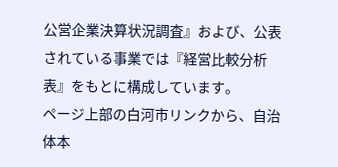公営企業決算状況調査』および、公表されている事業では『経営比較分析表』をもとに構成しています。
ページ上部の白河市リンクから、自治体本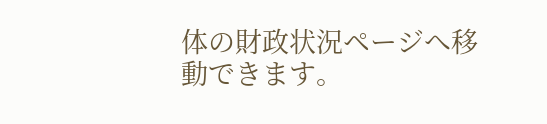体の財政状況ページへ移動できます。